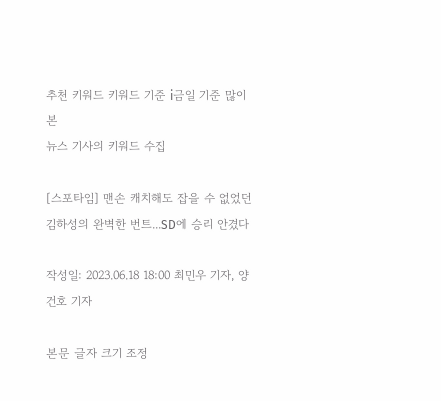추천 키워드 키워드 기준 i금일 기준 많이 본
뉴스 기사의 키워드 수집

[스포타임] 맨손 캐치해도 잡을 수 없었던 김하성의 완벽한 번트...SD에 승리 안겼다

작성일: 2023.06.18 18:00 최민우 기자, 양건호 기자

본문 글자 크기 조정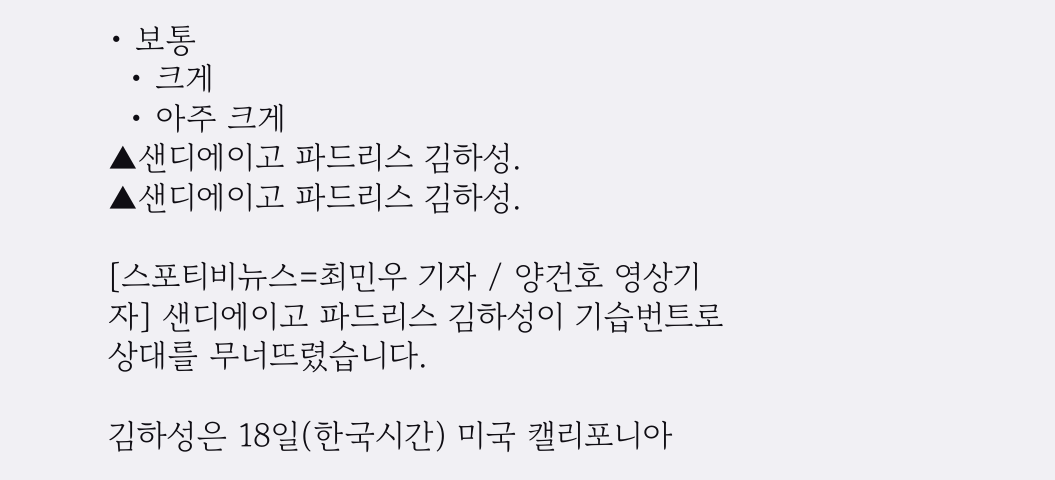• 보통
  • 크게
  • 아주 크게
▲샌디에이고 파드리스 김하성.
▲샌디에이고 파드리스 김하성.

[스포티비뉴스=최민우 기자 / 양건호 영상기자] 샌디에이고 파드리스 김하성이 기습번트로 상대를 무너뜨렸습니다.

김하성은 18일(한국시간) 미국 캘리포니아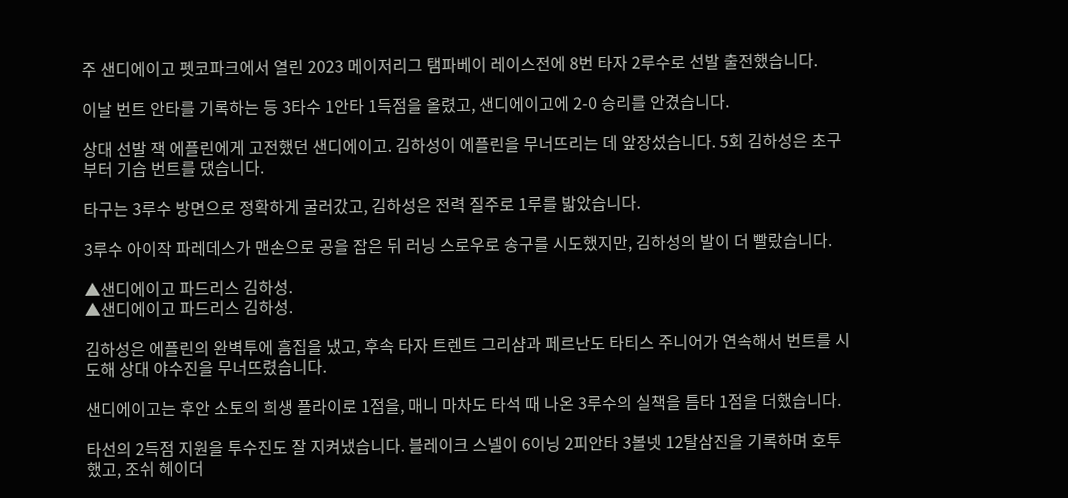주 샌디에이고 펫코파크에서 열린 2023 메이저리그 탬파베이 레이스전에 8번 타자 2루수로 선발 출전했습니다.

이날 번트 안타를 기록하는 등 3타수 1안타 1득점을 올렸고, 샌디에이고에 2-0 승리를 안겼습니다.

상대 선발 잭 에플린에게 고전했던 샌디에이고. 김하성이 에플린을 무너뜨리는 데 앞장섰습니다. 5회 김하성은 초구부터 기습 번트를 댔습니다.

타구는 3루수 방면으로 정확하게 굴러갔고, 김하성은 전력 질주로 1루를 밟았습니다.

3루수 아이작 파레데스가 맨손으로 공을 잡은 뒤 러닝 스로우로 송구를 시도했지만, 김하성의 발이 더 빨랐습니다.

▲샌디에이고 파드리스 김하성.
▲샌디에이고 파드리스 김하성.

김하성은 에플린의 완벽투에 흠집을 냈고, 후속 타자 트렌트 그리샴과 페르난도 타티스 주니어가 연속해서 번트를 시도해 상대 야수진을 무너뜨렸습니다.

샌디에이고는 후안 소토의 희생 플라이로 1점을, 매니 마차도 타석 때 나온 3루수의 실책을 틈타 1점을 더했습니다.

타선의 2득점 지원을 투수진도 잘 지켜냈습니다. 블레이크 스넬이 6이닝 2피안타 3볼넷 12탈삼진을 기록하며 호투했고, 조쉬 헤이더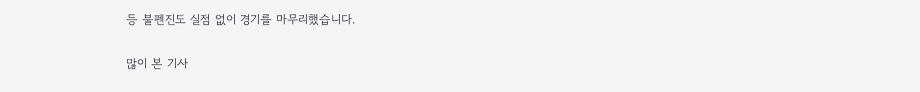등 불펜진도 실점 없이 경기를 마무리했습니다.

많이 본 기사